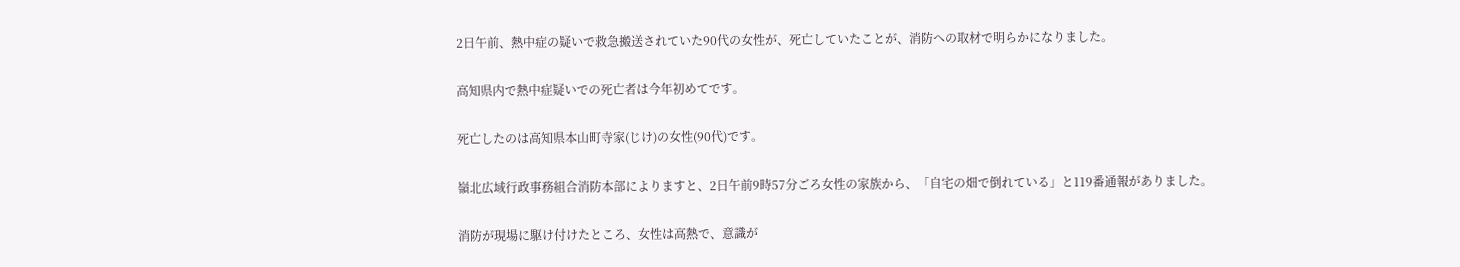2日午前、熱中症の疑いで救急搬送されていた90代の女性が、死亡していたことが、消防への取材で明らかになりました。

高知県内で熱中症疑いでの死亡者は今年初めてです。

死亡したのは高知県本山町寺家(じけ)の女性(90代)です。

嶺北広域行政事務組合消防本部によりますと、2日午前9時57分ごろ女性の家族から、「自宅の畑で倒れている」と119番通報がありました。

消防が現場に駆け付けたところ、女性は高熱で、意識が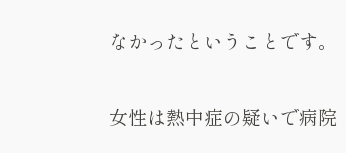なかったということです。

女性は熱中症の疑いで病院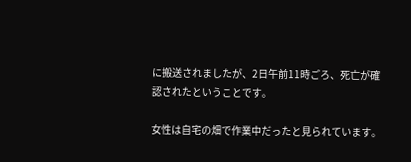に搬送されましたが、2日午前11時ごろ、死亡が確認されたということです。

女性は自宅の畑で作業中だったと見られています。